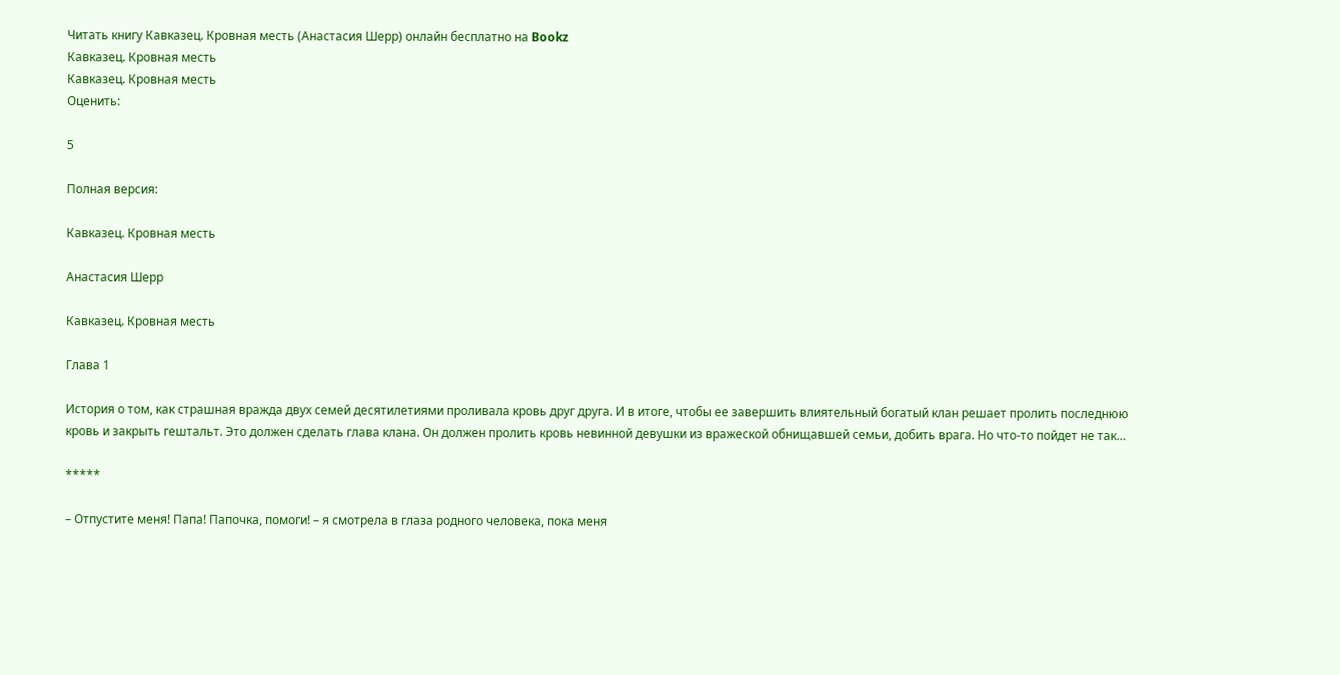Читать книгу Кавказец. Кровная месть (Анастасия Шерр) онлайн бесплатно на Bookz
Кавказец. Кровная месть
Кавказец. Кровная месть
Оценить:

5

Полная версия:

Кавказец. Кровная месть

Анастасия Шерр

Кавказец. Кровная месть

Глава 1

История о том, как страшная вражда двух семей десятилетиями проливала кровь друг друга. И в итоге, чтобы ее завершить влиятельный богатый клан решает пролить последнюю кровь и закрыть гештальт. Это должен сделать глава клана. Он должен пролить кровь невинной девушки из вражеской обнищавшей семьи, добить врага. Но что-то пойдет не так…

*****

– Отпустите меня! Папа! Папочка, помоги! – я смотрела в глаза родного человека, пока меня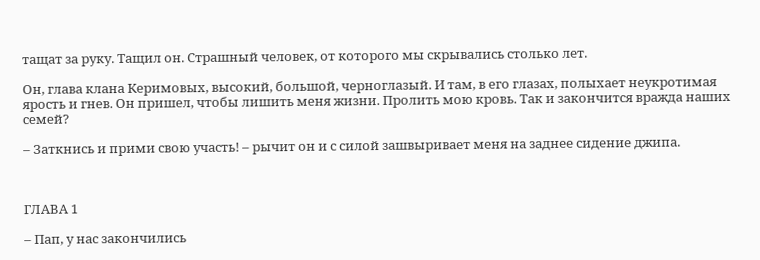тащат за руку. Тащил он. Страшный человек, от которого мы скрывались столько лет.

Он, глава клана Керимовых, высокий, большой, черноглазый. И там, в его глазах, полыхает неукротимая ярость и гнев. Он пришел, чтобы лишить меня жизни. Пролить мою кровь. Так и закончится вражда наших семей?

– Заткнись и прими свою участь! – рычит он и с силой зашвыривает меня на заднее сидение джипа.



ГЛАВА 1

– Пап, у нас закончились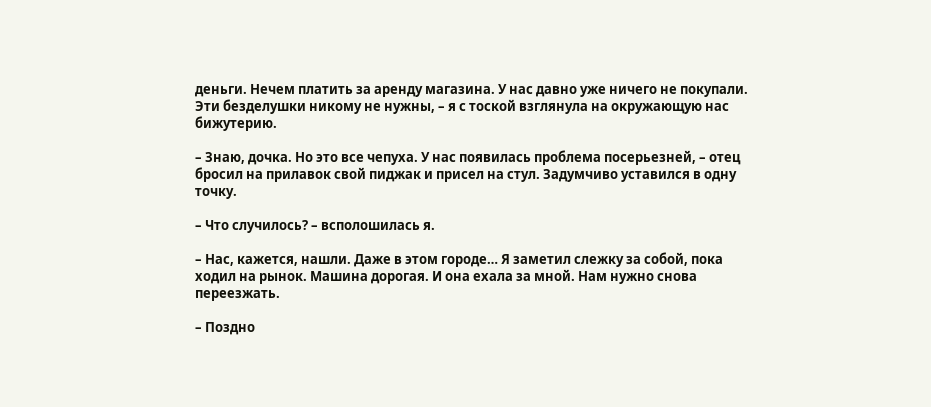деньги. Нечем платить за аренду магазина. У нас давно уже ничего не покупали. Эти безделушки никому не нужны, – я с тоской взглянула на окружающую нас бижутерию.

– Знаю, дочка. Но это все чепуха. У нас появилась проблема посерьезней, – отец бросил на прилавок свой пиджак и присел на стул. Задумчиво уставился в одну точку.

– Что случилось? – всполошилась я.

– Нас, кажется, нашли. Даже в этом городе… Я заметил слежку за собой, пока ходил на рынок. Машина дорогая. И она ехала за мной. Нам нужно снова переезжать.

– Поздно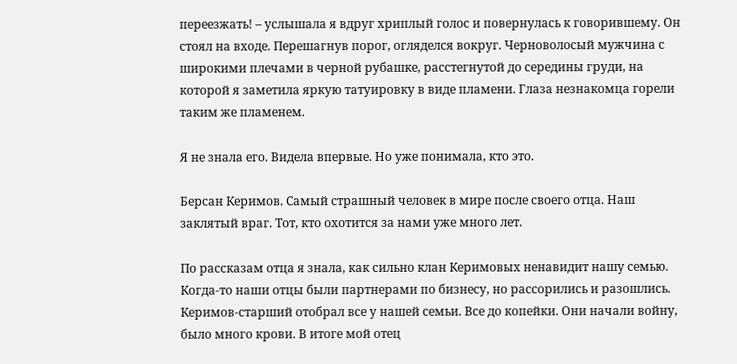переезжать! – услышала я вдруг хриплый голос и повернулась к говорившему. Он стоял на входе. Перешагнув порог, огляделся вокруг. Черноволосый мужчина с широкими плечами в черной рубашке, расстегнутой до середины груди, на которой я заметила яркую татуировку в виде пламени. Глаза незнакомца горели таким же пламенем.

Я не знала его. Видела впервые. Но уже понимала, кто это.

Берсан Керимов. Самый страшный человек в мире после своего отца. Наш заклятый враг. Тот, кто охотится за нами уже много лет.

По рассказам отца я знала, как сильно клан Керимовых ненавидит нашу семью. Когда-то наши отцы были партнерами по бизнесу, но рассорились и разошлись. Керимов-старший отобрал все у нашей семьи. Все до копейки. Они начали войну, было много крови. В итоге мой отец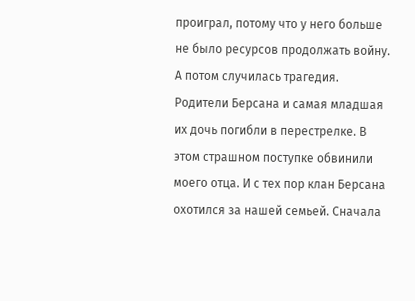проиграл, потому что у него больше не было ресурсов продолжать войну. А потом случилась трагедия. Родители Берсана и самая младшая их дочь погибли в перестрелке. В этом страшном поступке обвинили моего отца. И с тех пор клан Берсана охотился за нашей семьей. Сначала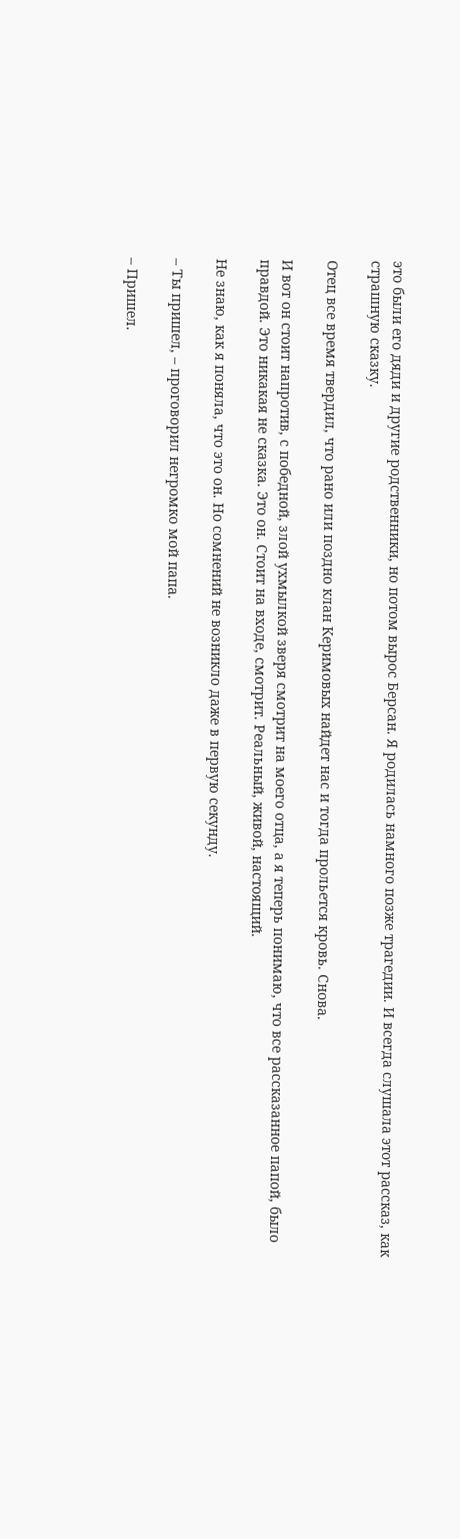это были его дяди и другие родственники, но потом вырос Берсан. Я родилась намного позже трагедии. И всегда слушала этот рассказ, как страшную сказку.

Отец все время твердил, что рано или поздно клан Керимовых найдет нас и тогда прольется кровь. Снова.

И вот он стоит напротив, с победной, злой ухмылкой зверя смотрит на моего отца, а я теперь понимаю, что все рассказанное папой, было правдой. Это никакая не сказка. Это он. Стоит на входе, смотрит. Реальный, живой, настоящий.

Не знаю, как я поняла, что это он. Но сомнений не возникло даже в первую секунду.

– Ты пришел, – проговорил негромко мой папа.

– Пришел.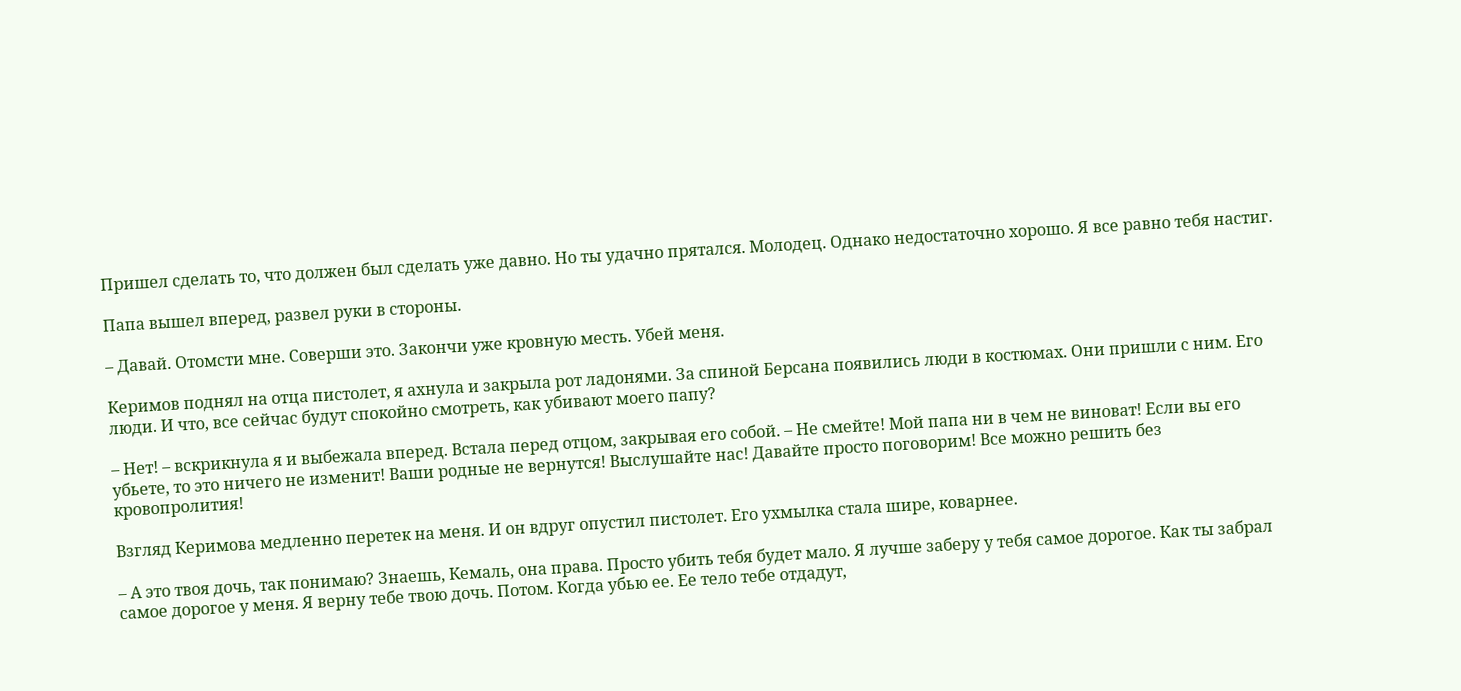Пришел сделать то, что должен был сделать уже давно. Но ты удачно прятался. Молодец. Однако недостаточно хорошо. Я все равно тебя настиг.

Папа вышел вперед, развел руки в стороны.

– Давай. Отомсти мне. Соверши это. Закончи уже кровную месть. Убей меня.

Керимов поднял на отца пистолет, я ахнула и закрыла рот ладонями. За спиной Берсана появились люди в костюмах. Они пришли с ним. Его люди. И что, все сейчас будут спокойно смотреть, как убивают моего папу?

– Нет! – вскрикнула я и выбежала вперед. Встала перед отцом, закрывая его собой. – Не смейте! Мой папа ни в чем не виноват! Если вы его убьете, то это ничего не изменит! Ваши родные не вернутся! Выслушайте нас! Давайте просто поговорим! Все можно решить без кровопролития!

Взгляд Керимова медленно перетек на меня. И он вдруг опустил пистолет. Его ухмылка стала шире, коварнее.

– А это твоя дочь, так понимаю? Знаешь, Кемаль, она права. Просто убить тебя будет мало. Я лучше заберу у тебя самое дорогое. Как ты забрал самое дорогое у меня. Я верну тебе твою дочь. Потом. Когда убью ее. Ее тело тебе отдадут,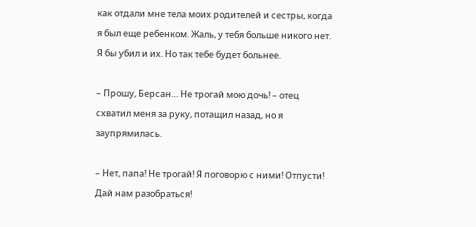как отдали мне тела моих родителей и сестры, когда я был еще ребенком. Жаль, у тебя больше никого нет. Я бы убил и их. Но так тебе будет больнее.

– Прошу, Берсан… Не трогай мою дочь! – отец схватил меня за руку, потащил назад, но я заупрямилась.

– Нет, папа! Не трогай! Я поговорю с ними! Отпусти! Дай нам разобраться!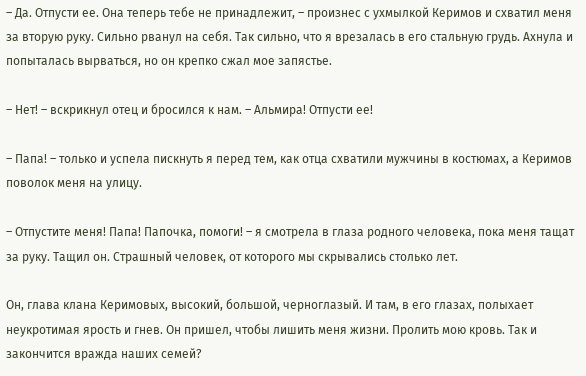– Да. Отпусти ее. Она теперь тебе не принадлежит, – произнес с ухмылкой Керимов и схватил меня за вторую руку. Сильно рванул на себя. Так сильно, что я врезалась в его стальную грудь. Ахнула и попыталась вырваться, но он крепко сжал мое запястье.

– Нет! – вскрикнул отец и бросился к нам. – Альмира! Отпусти ее!

– Папа! – только и успела пискнуть я перед тем, как отца схватили мужчины в костюмах, а Керимов поволок меня на улицу.

– Отпустите меня! Папа! Папочка, помоги! – я смотрела в глаза родного человека, пока меня тащат за руку. Тащил он. Страшный человек, от которого мы скрывались столько лет.

Он, глава клана Керимовых, высокий, большой, черноглазый. И там, в его глазах, полыхает неукротимая ярость и гнев. Он пришел, чтобы лишить меня жизни. Пролить мою кровь. Так и закончится вражда наших семей?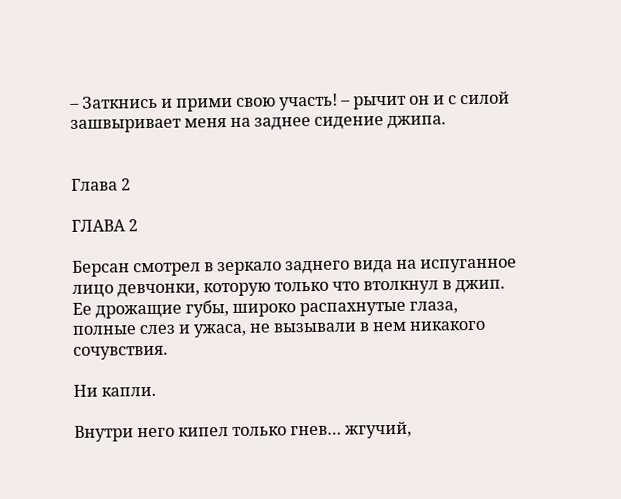– Заткнись и прими свою участь! – рычит он и с силой зашвыривает меня на заднее сидение джипа.


Глава 2

ГЛАВА 2

Берсан смотрел в зеркало заднего вида на испуганное лицо девчонки, которую только что втолкнул в джип. Ее дрожащие губы, широко распахнутые глаза, полные слез и ужаса, не вызывали в нем никакого сочувствия.

Ни капли.

Внутри него кипел только гнев… жгучий,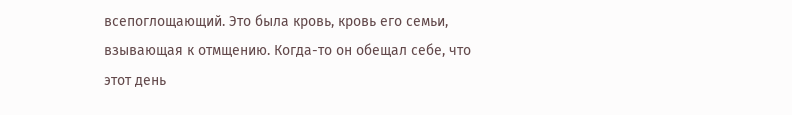всепоглощающий. Это была кровь, кровь его семьи, взывающая к отмщению. Когда-то он обещал себе, что этот день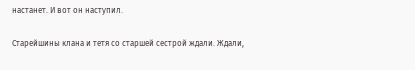настанет. И вот он наступил.

Старейшины клана и тетя со старшей сестрой ждали. Ждали,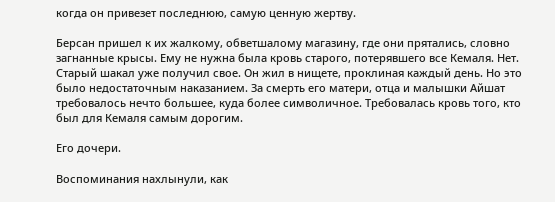когда он привезет последнюю, самую ценную жертву.

Берсан пришел к их жалкому, обветшалому магазину, где они прятались, словно загнанные крысы. Ему не нужна была кровь старого, потерявшего все Кемаля. Нет. Старый шакал уже получил свое. Он жил в нищете, проклиная каждый день. Но это было недостаточным наказанием. За смерть его матери, отца и малышки Айшат требовалось нечто большее, куда более символичное. Требовалась кровь того, кто был для Кемаля самым дорогим.

Его дочери.

Воспоминания нахлынули, как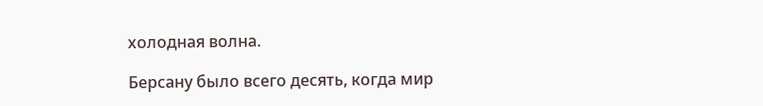холодная волна.

Берсану было всего десять, когда мир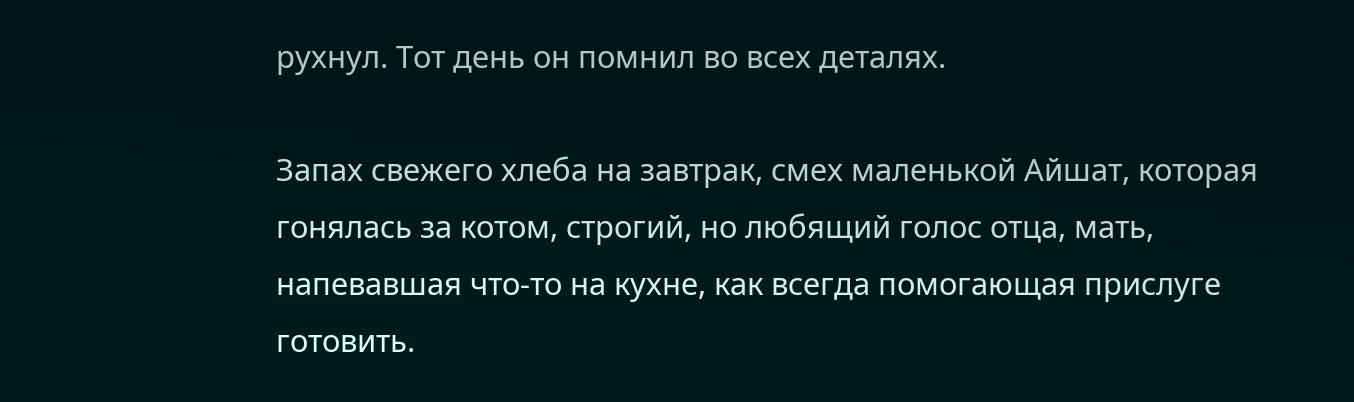рухнул. Тот день он помнил во всех деталях.

Запах свежего хлеба на завтрак, смех маленькой Айшат, которая гонялась за котом, строгий, но любящий голос отца, мать, напевавшая что-то на кухне, как всегда помогающая прислуге готовить.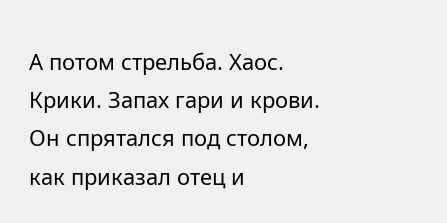А потом стрельба. Хаос. Крики. Запах гари и крови. Он спрятался под столом, как приказал отец и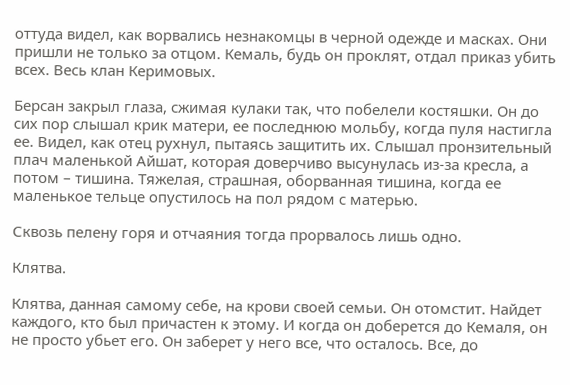оттуда видел, как ворвались незнакомцы в черной одежде и масках. Они пришли не только за отцом. Кемаль, будь он проклят, отдал приказ убить всех. Весь клан Керимовых.

Берсан закрыл глаза, сжимая кулаки так, что побелели костяшки. Он до сих пор слышал крик матери, ее последнюю мольбу, когда пуля настигла ее. Видел, как отец рухнул, пытаясь защитить их. Слышал пронзительный плач маленькой Айшат, которая доверчиво высунулась из-за кресла, а потом – тишина. Тяжелая, страшная, оборванная тишина, когда ее маленькое тельце опустилось на пол рядом с матерью.

Сквозь пелену горя и отчаяния тогда прорвалось лишь одно.

Клятва.

Клятва, данная самому себе, на крови своей семьи. Он отомстит. Найдет каждого, кто был причастен к этому. И когда он доберется до Кемаля, он не просто убьет его. Он заберет у него все, что осталось. Все, до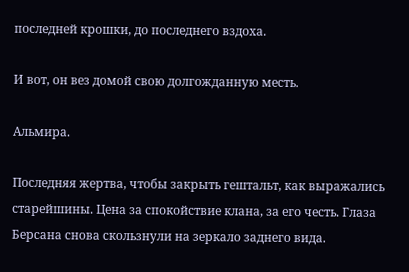последней крошки, до последнего вздоха.

И вот, он вез домой свою долгожданную месть.

Альмира.

Последняя жертва, чтобы закрыть гештальт, как выражались старейшины. Цена за спокойствие клана, за его честь. Глаза Берсана снова скользнули на зеркало заднего вида.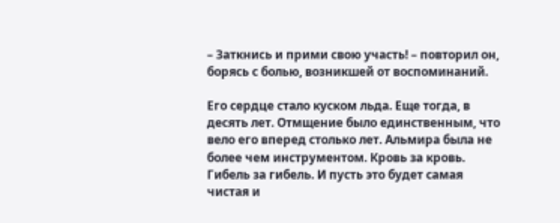– Заткнись и прими свою участь! – повторил он, борясь с болью, возникшей от воспоминаний.

Его сердце стало куском льда. Еще тогда, в десять лет. Отмщение было единственным, что вело его вперед столько лет. Альмира была не более чем инструментом. Кровь за кровь. Гибель за гибель. И пусть это будет самая чистая и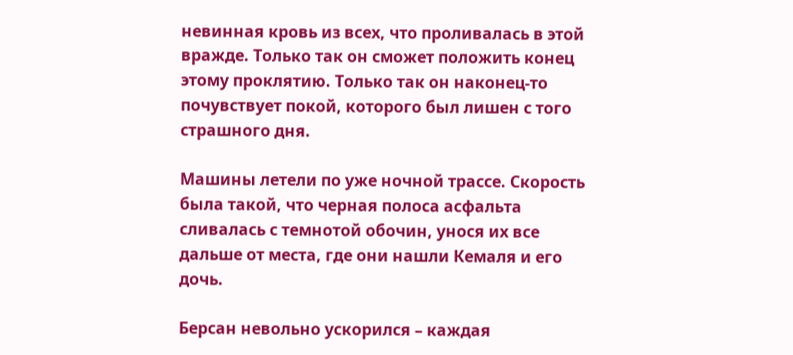невинная кровь из всех, что проливалась в этой вражде. Только так он сможет положить конец этому проклятию. Только так он наконец-то почувствует покой, которого был лишен с того страшного дня.

Машины летели по уже ночной трассе. Скорость была такой, что черная полоса асфальта сливалась с темнотой обочин, унося их все дальше от места, где они нашли Кемаля и его дочь.

Берсан невольно ускорился – каждая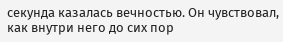секунда казалась вечностью. Он чувствовал, как внутри него до сих пор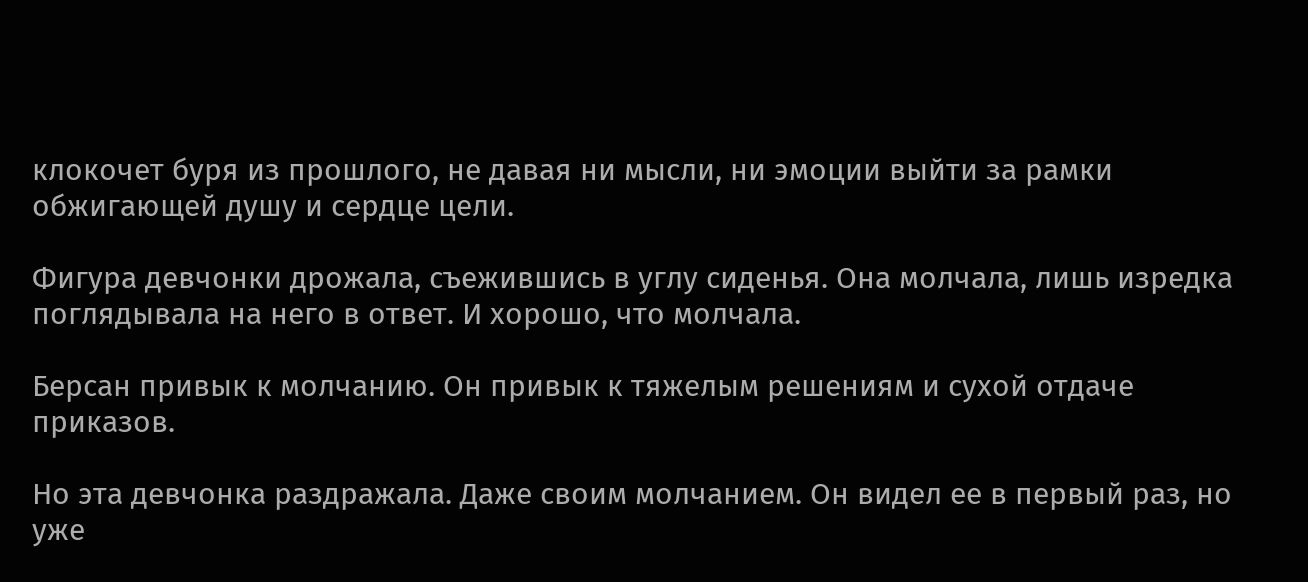клокочет буря из прошлого, не давая ни мысли, ни эмоции выйти за рамки обжигающей душу и сердце цели.

Фигура девчонки дрожала, съежившись в углу сиденья. Она молчала, лишь изредка поглядывала на него в ответ. И хорошо, что молчала.

Берсан привык к молчанию. Он привык к тяжелым решениям и сухой отдаче приказов.

Но эта девчонка раздражала. Даже своим молчанием. Он видел ее в первый раз, но уже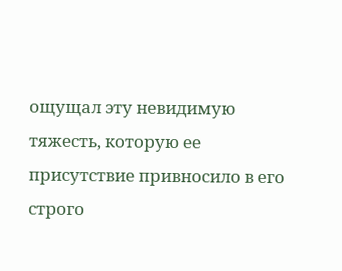ощущал эту невидимую тяжесть, которую ее присутствие привносило в его строго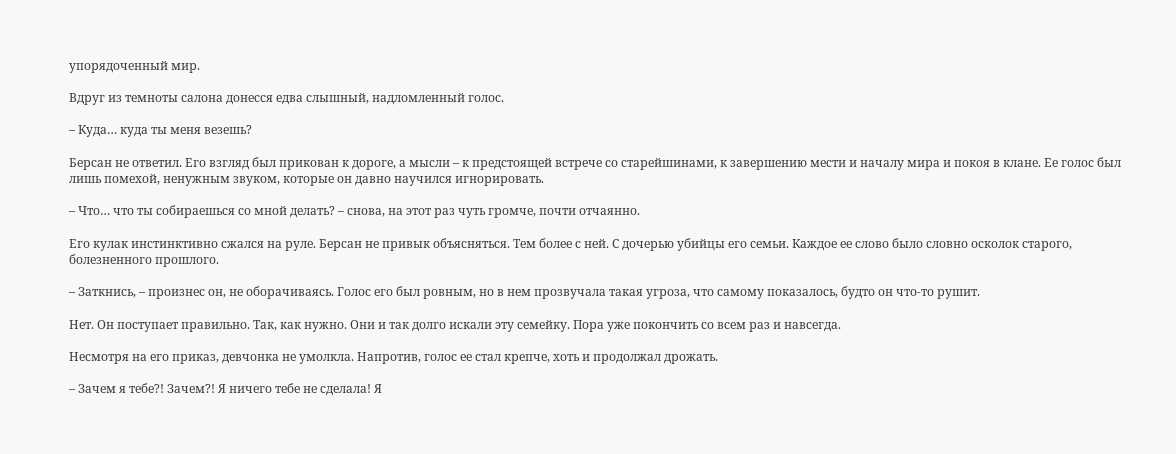упорядоченный мир.

Вдруг из темноты салона донесся едва слышный, надломленный голос.

– Куда… куда ты меня везешь?

Берсан не ответил. Его взгляд был прикован к дороге, а мысли – к предстоящей встрече со старейшинами, к завершению мести и началу мира и покоя в клане. Ее голос был лишь помехой, ненужным звуком, которые он давно научился игнорировать.

– Что… что ты собираешься со мной делать? – снова, на этот раз чуть громче, почти отчаянно.

Его кулак инстинктивно сжался на руле. Берсан не привык объясняться. Тем более с ней. С дочерью убийцы его семьи. Каждое ее слово было словно осколок старого, болезненного прошлого.

– Заткнись, – произнес он, не оборачиваясь. Голос его был ровным, но в нем прозвучала такая угроза, что самому показалось, будто он что-то рушит.

Нет. Он поступает правильно. Так, как нужно. Они и так долго искали эту семейку. Пора уже покончить со всем раз и навсегда.

Несмотря на его приказ, девчонка не умолкла. Напротив, голос ее стал крепче, хоть и продолжал дрожать.

– Зачем я тебе?! Зачем?! Я ничего тебе не сделала! Я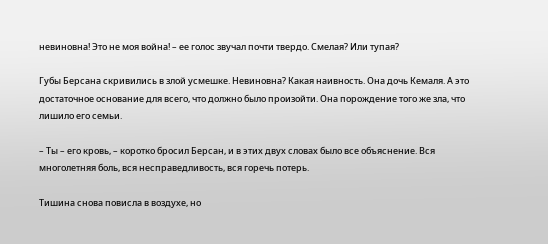невиновна! Это не моя война! – ее голос звучал почти твердо. Смелая? Или тупая?

Губы Берсана скривились в злой усмешке. Невиновна? Какая наивность. Она дочь Кемаля. А это достаточное основание для всего, что должно было произойти. Она порождение того же зла, что лишило его семьи.

– Ты – его кровь, – коротко бросил Берсан, и в этих двух словах было все объяснение. Вся многолетняя боль, вся несправедливость, вся горечь потерь.

Тишина снова повисла в воздухе, но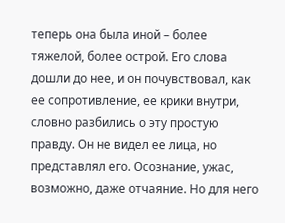теперь она была иной – более тяжелой, более острой. Его слова дошли до нее, и он почувствовал, как ее сопротивление, ее крики внутри, словно разбились о эту простую правду. Он не видел ее лица, но представлял его. Осознание, ужас, возможно, даже отчаяние. Но для него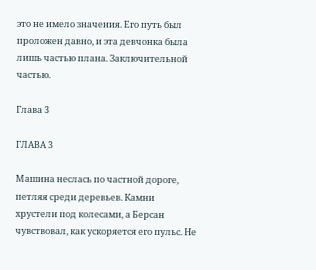это не имело значения. Его путь был проложен давно, и эта девчонка была лишь частью плана. Заключительной частью.

Глава 3

ГЛАВА 3

Машина неслась по частной дороге, петляя среди деревьев. Камни хрустели под колесами, а Берсан чувствовал, как ускоряется его пульс. Не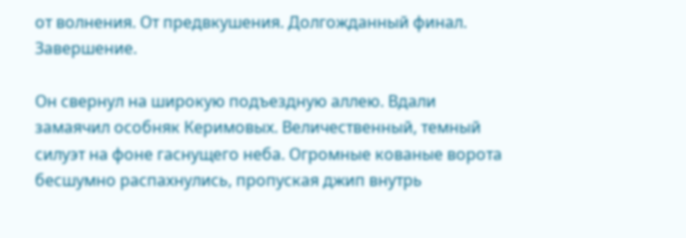от волнения. От предвкушения. Долгожданный финал. Завершение.

Он свернул на широкую подъездную аллею. Вдали замаячил особняк Керимовых. Величественный, темный силуэт на фоне гаснущего неба. Огромные кованые ворота бесшумно распахнулись, пропуская джип внутрь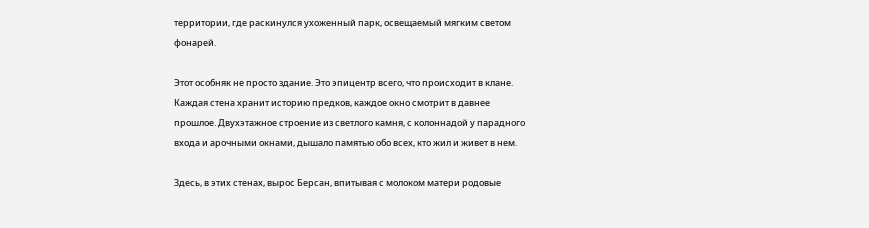территории, где раскинулся ухоженный парк, освещаемый мягким светом фонарей.

Этот особняк не просто здание. Это эпицентр всего, что происходит в клане. Каждая стена хранит историю предков, каждое окно смотрит в давнее прошлое. Двухэтажное строение из светлого камня, с колоннадой у парадного входа и арочными окнами, дышало памятью обо всех, кто жил и живет в нем.

Здесь, в этих стенах, вырос Берсан, впитывая с молоком матери родовые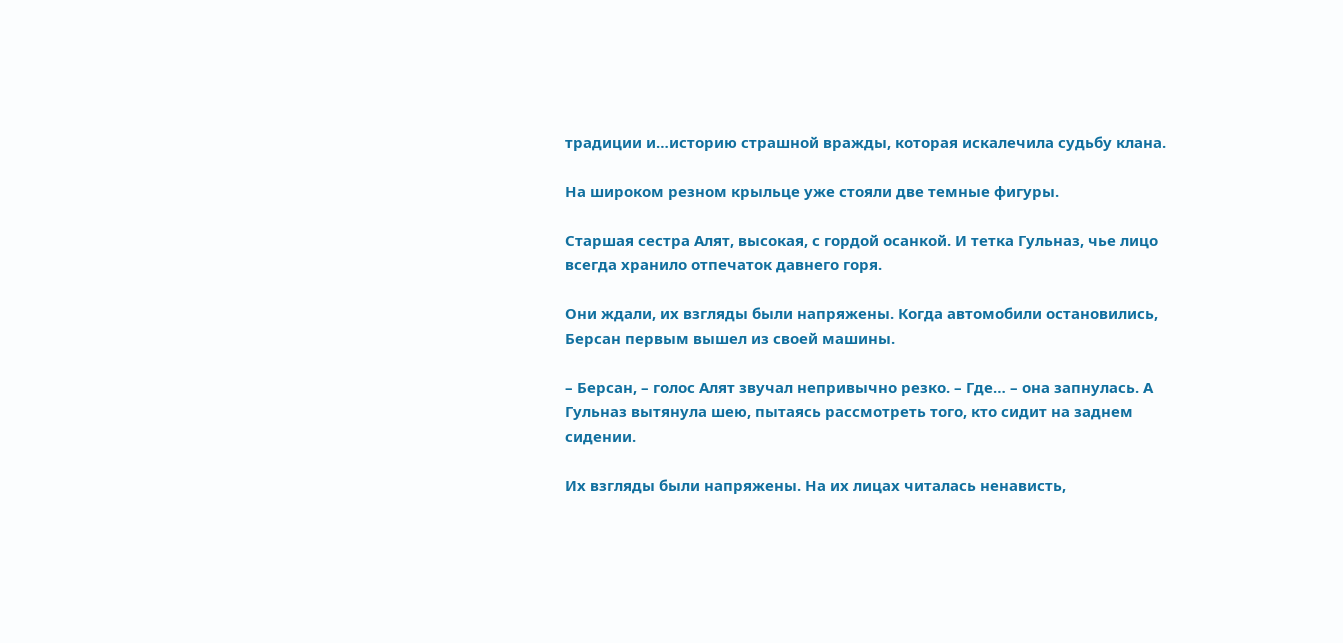традиции и…историю страшной вражды, которая искалечила судьбу клана.

На широком резном крыльце уже стояли две темные фигуры.

Старшая сестра Алят, высокая, с гордой осанкой. И тетка Гульназ, чье лицо всегда хранило отпечаток давнего горя.

Они ждали, их взгляды были напряжены. Когда автомобили остановились, Берсан первым вышел из своей машины.

– Берсан, – голос Алят звучал непривычно резко. – Где… – она запнулась. А Гульназ вытянула шею, пытаясь рассмотреть того, кто сидит на заднем сидении.

Их взгляды были напряжены. На их лицах читалась ненависть,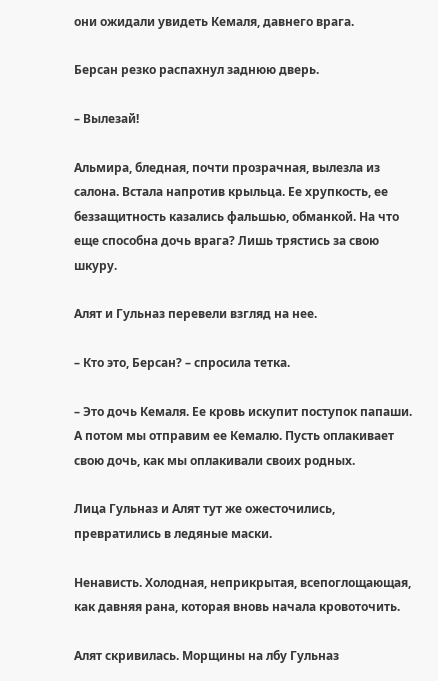они ожидали увидеть Кемаля, давнего врага.

Берсан резко распахнул заднюю дверь.

– Вылезай!

Альмира, бледная, почти прозрачная, вылезла из салона. Встала напротив крыльца. Ее хрупкость, ее беззащитность казались фальшью, обманкой. На что еще способна дочь врага? Лишь трястись за свою шкуру.

Алят и Гульназ перевели взгляд на нее.

– Кто это, Берсан? – спросила тетка.

– Это дочь Кемаля. Ее кровь искупит поступок папаши. А потом мы отправим ее Кемалю. Пусть оплакивает свою дочь, как мы оплакивали своих родных.

Лица Гульназ и Алят тут же ожесточились, превратились в ледяные маски.

Ненависть. Холодная, неприкрытая, всепоглощающая, как давняя рана, которая вновь начала кровоточить.

Алят скривилась. Морщины на лбу Гульназ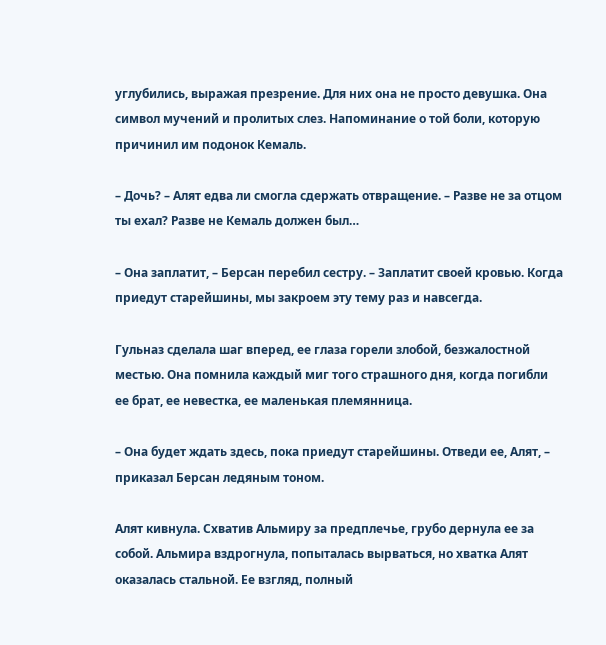углубились, выражая презрение. Для них она не просто девушка. Она символ мучений и пролитых слез. Напоминание о той боли, которую причинил им подонок Кемаль.

– Дочь? – Алят едва ли смогла сдержать отвращение. – Разве не за отцом ты ехал? Разве не Кемаль должен был…

– Она заплатит, – Берсан перебил сестру. – Заплатит своей кровью. Когда приедут старейшины, мы закроем эту тему раз и навсегда.

Гульназ сделала шаг вперед, ее глаза горели злобой, безжалостной местью. Она помнила каждый миг того страшного дня, когда погибли ее брат, ее невестка, ее маленькая племянница.

– Она будет ждать здесь, пока приедут старейшины. Отведи ее, Алят, – приказал Берсан ледяным тоном.

Алят кивнула. Схватив Альмиру за предплечье, грубо дернула ее за собой. Альмира вздрогнула, попыталась вырваться, но хватка Алят оказалась стальной. Ее взгляд, полный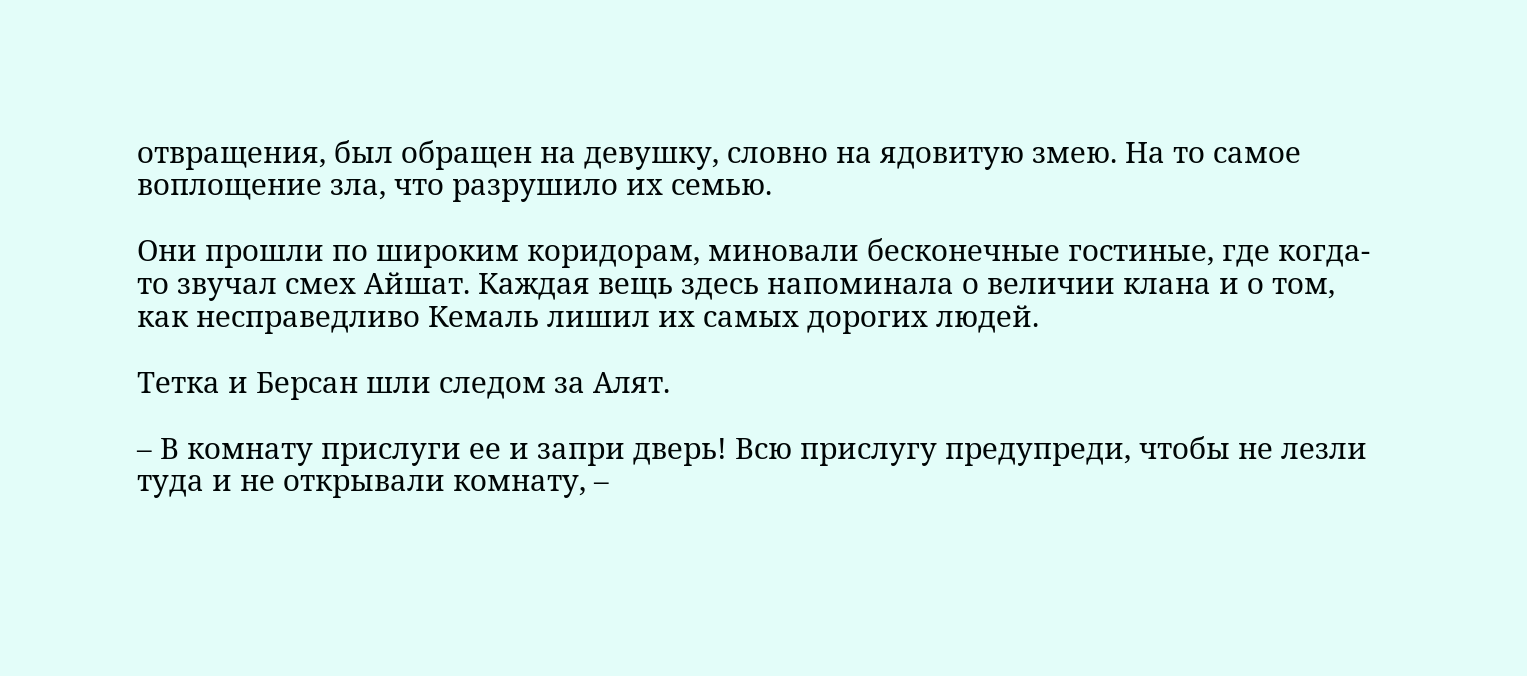отвращения, был обращен на девушку, словно на ядовитую змею. На то самое воплощение зла, что разрушило их семью.

Они прошли по широким коридорам, миновали бесконечные гостиные, где когда-то звучал смех Айшат. Каждая вещь здесь напоминала о величии клана и о том, как несправедливо Кемаль лишил их самых дорогих людей.

Тетка и Берсан шли следом за Алят.

– В комнату прислуги ее и запри дверь! Всю прислугу предупреди, чтобы не лезли туда и не открывали комнату, –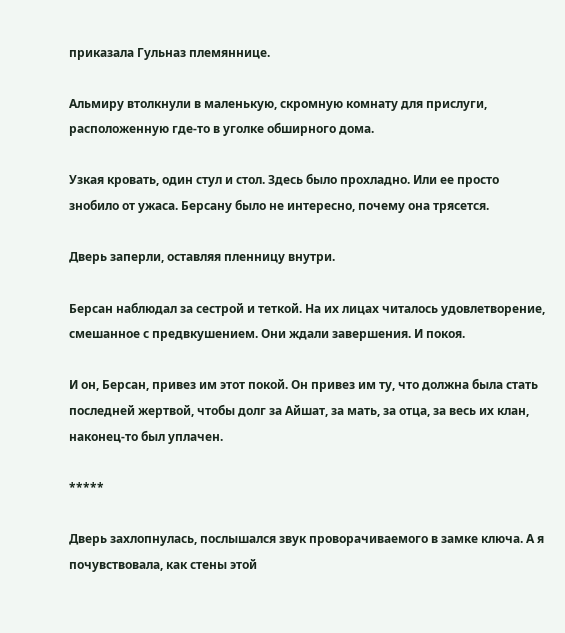приказала Гульназ племяннице.

Альмиру втолкнули в маленькую, скромную комнату для прислуги, расположенную где-то в уголке обширного дома.

Узкая кровать, один стул и стол. Здесь было прохладно. Или ее просто знобило от ужаса. Берсану было не интересно, почему она трясется.

Дверь заперли, оставляя пленницу внутри.

Берсан наблюдал за сестрой и теткой. На их лицах читалось удовлетворение, смешанное с предвкушением. Они ждали завершения. И покоя.

И он, Берсан, привез им этот покой. Он привез им ту, что должна была стать последней жертвой, чтобы долг за Айшат, за мать, за отца, за весь их клан, наконец-то был уплачен.

*****

Дверь захлопнулась, послышался звук проворачиваемого в замке ключа. А я почувствовала, как стены этой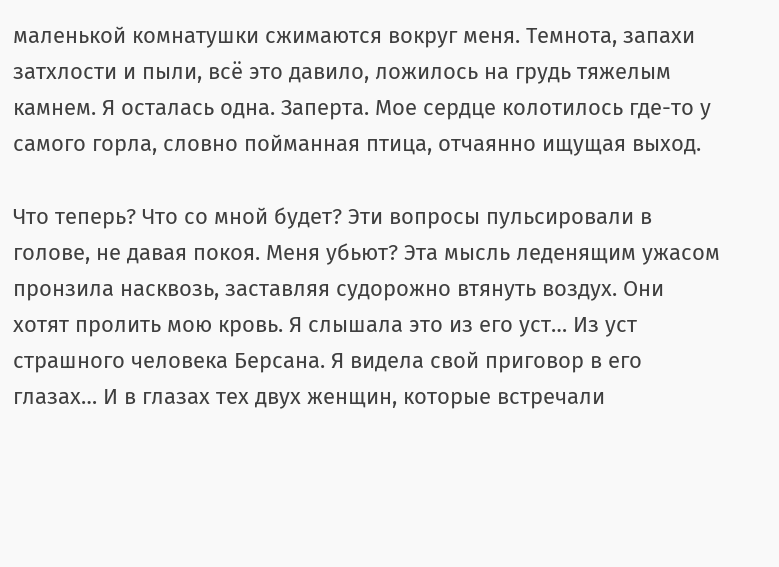маленькой комнатушки сжимаются вокруг меня. Темнота, запахи затхлости и пыли, всё это давило, ложилось на грудь тяжелым камнем. Я осталась одна. Заперта. Мое сердце колотилось где-то у самого горла, словно пойманная птица, отчаянно ищущая выход.

Что теперь? Что со мной будет? Эти вопросы пульсировали в голове, не давая покоя. Меня убьют? Эта мысль леденящим ужасом пронзила насквозь, заставляя судорожно втянуть воздух. Они хотят пролить мою кровь. Я слышала это из его уст… Из уст страшного человека Берсана. Я видела свой приговор в его глазах… И в глазах тех двух женщин, которые встречали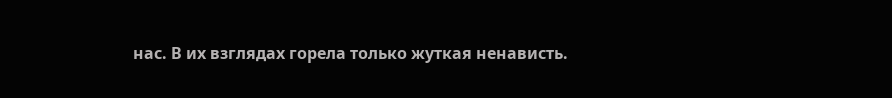нас. В их взглядах горела только жуткая ненависть.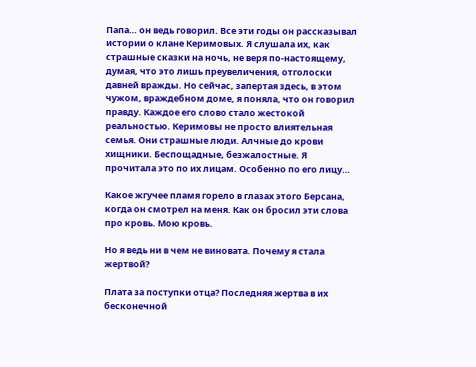Папа… он ведь говорил. Все эти годы он рассказывал истории о клане Керимовых. Я слушала их, как страшные сказки на ночь, не веря по-настоящему, думая, что это лишь преувеличения, отголоски давней вражды. Но сейчас, запертая здесь, в этом чужом, враждебном доме, я поняла, что он говорил правду. Каждое его слово стало жестокой реальностью. Керимовы не просто влиятельная семья. Они страшные люди. Алчные до крови хищники. Беспощадные, безжалостные. Я прочитала это по их лицам. Особенно по его лицу…

Какое жгучее пламя горело в глазах этого Берсана, когда он смотрел на меня. Как он бросил эти слова про кровь. Мою кровь.

Но я ведь ни в чем не виновата. Почему я стала жертвой?

Плата за поступки отца? Последняя жертва в их бесконечной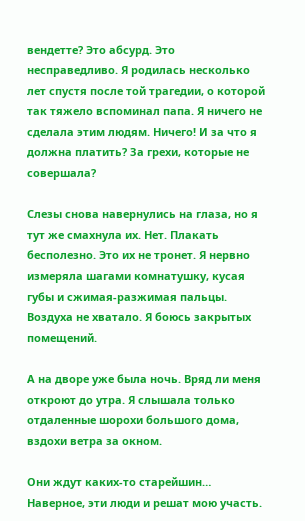вендетте? Это абсурд. Это несправедливо. Я родилась несколько лет спустя после той трагедии, о которой так тяжело вспоминал папа. Я ничего не сделала этим людям. Ничего! И за что я должна платить? За грехи, которые не совершала?

Слезы снова навернулись на глаза, но я тут же смахнула их. Нет. Плакать бесполезно. Это их не тронет. Я нервно измеряла шагами комнатушку, кусая губы и сжимая-разжимая пальцы. Воздуха не хватало. Я боюсь закрытых помещений.

А на дворе уже была ночь. Вряд ли меня откроют до утра. Я слышала только отдаленные шорохи большого дома, вздохи ветра за окном.

Они ждут каких-то старейшин… Наверное, эти люди и решат мою участь.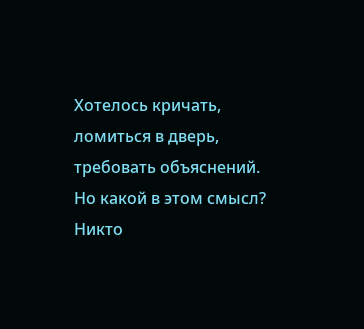Хотелось кричать, ломиться в дверь, требовать объяснений. Но какой в этом смысл? Никто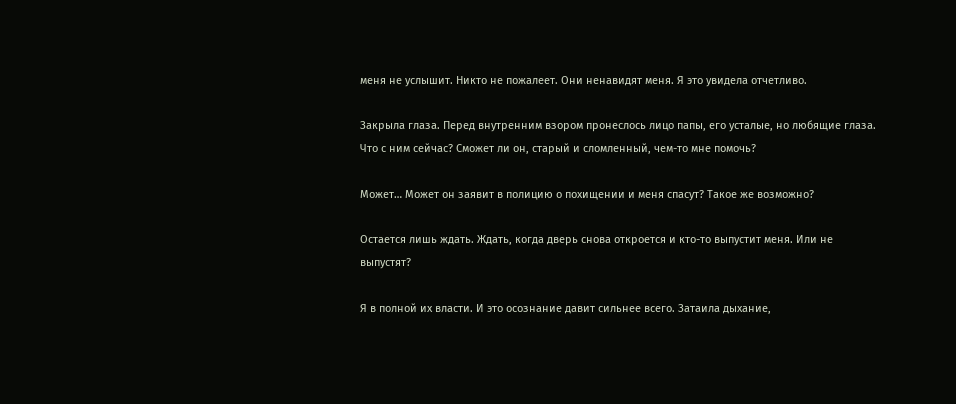меня не услышит. Никто не пожалеет. Они ненавидят меня. Я это увидела отчетливо.

Закрыла глаза. Перед внутренним взором пронеслось лицо папы, его усталые, но любящие глаза. Что с ним сейчас? Сможет ли он, старый и сломленный, чем-то мне помочь?

Может… Может он заявит в полицию о похищении и меня спасут? Такое же возможно?

Остается лишь ждать. Ждать, когда дверь снова откроется и кто-то выпустит меня. Или не выпустят?

Я в полной их власти. И это осознание давит сильнее всего. Затаила дыхание,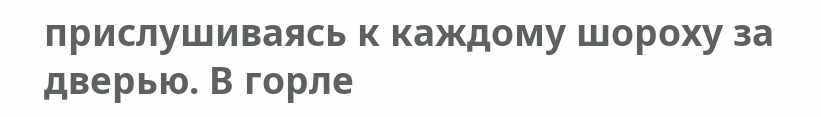прислушиваясь к каждому шороху за дверью. В горле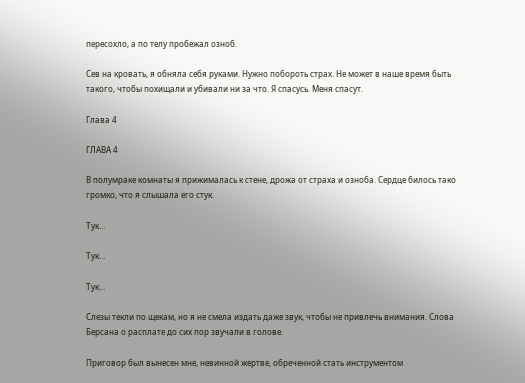пересохло, а по телу пробежал озноб.

Сев на кровать, я обняла себя руками. Нужно побороть страх. Не может в наше время быть такого, чтобы похищали и убивали ни за что. Я спасусь. Меня спасут.

Глава 4

ГЛАВА 4

В полумраке комнаты я прижималась к стене, дрожа от страха и озноба. Сердце билось тако громко, что я слышала его стук.

Тук…

Тук…

Тук…

Слезы текли по щекам, но я не смела издать даже звук, чтобы не привлечь внимания. Слова Берсана о расплате до сих пор звучали в голове.

Приговор был вынесен мне, невинной жертве, обреченной стать инструментом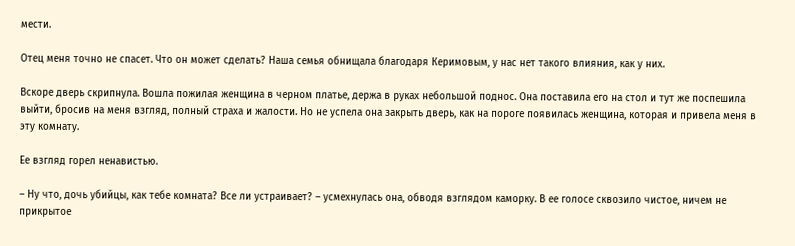мести.

Отец меня точно не спасет. Что он может сделать? Наша семья обнищала благодаря Керимовым, у нас нет такого влияния, как у них.

Вскоре дверь скрипнула. Вошла пожилая женщина в черном платье, держа в руках небольшой поднос. Она поставила его на стол и тут же поспешила выйти, бросив на меня взгляд, полный страха и жалости. Но не успела она закрыть дверь, как на пороге появилась женщина, которая и привела меня в эту комнату.

Ее взгляд горел ненавистью.

– Ну что, дочь убийцы, как тебе комната? Все ли устраивает? – усмехнулась она, обводя взглядом каморку. В ее голосе сквозило чистое, ничем не прикрытое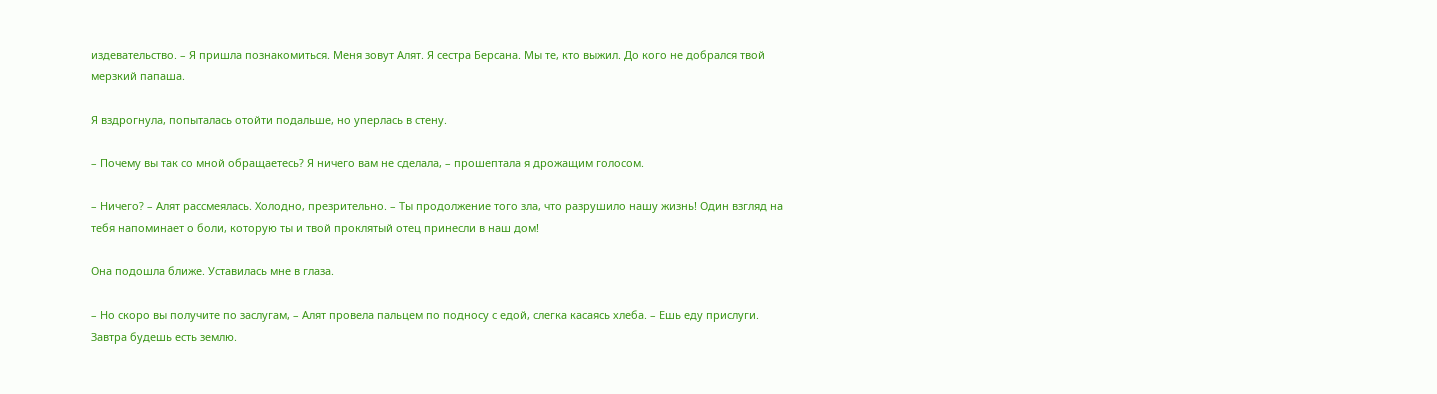издевательство. – Я пришла познакомиться. Меня зовут Алят. Я сестра Берсана. Мы те, кто выжил. До кого не добрался твой мерзкий папаша.

Я вздрогнула, попыталась отойти подальше, но уперлась в стену.

– Почему вы так со мной обращаетесь? Я ничего вам не сделала, – прошептала я дрожащим голосом.

– Ничего? – Алят рассмеялась. Холодно, презрительно. – Ты продолжение того зла, что разрушило нашу жизнь! Один взгляд на тебя напоминает о боли, которую ты и твой проклятый отец принесли в наш дом!

Она подошла ближе. Уставилась мне в глаза.

– Но скоро вы получите по заслугам, – Алят провела пальцем по подносу с едой, слегка касаясь хлеба. – Ешь еду прислуги. Завтра будешь есть землю.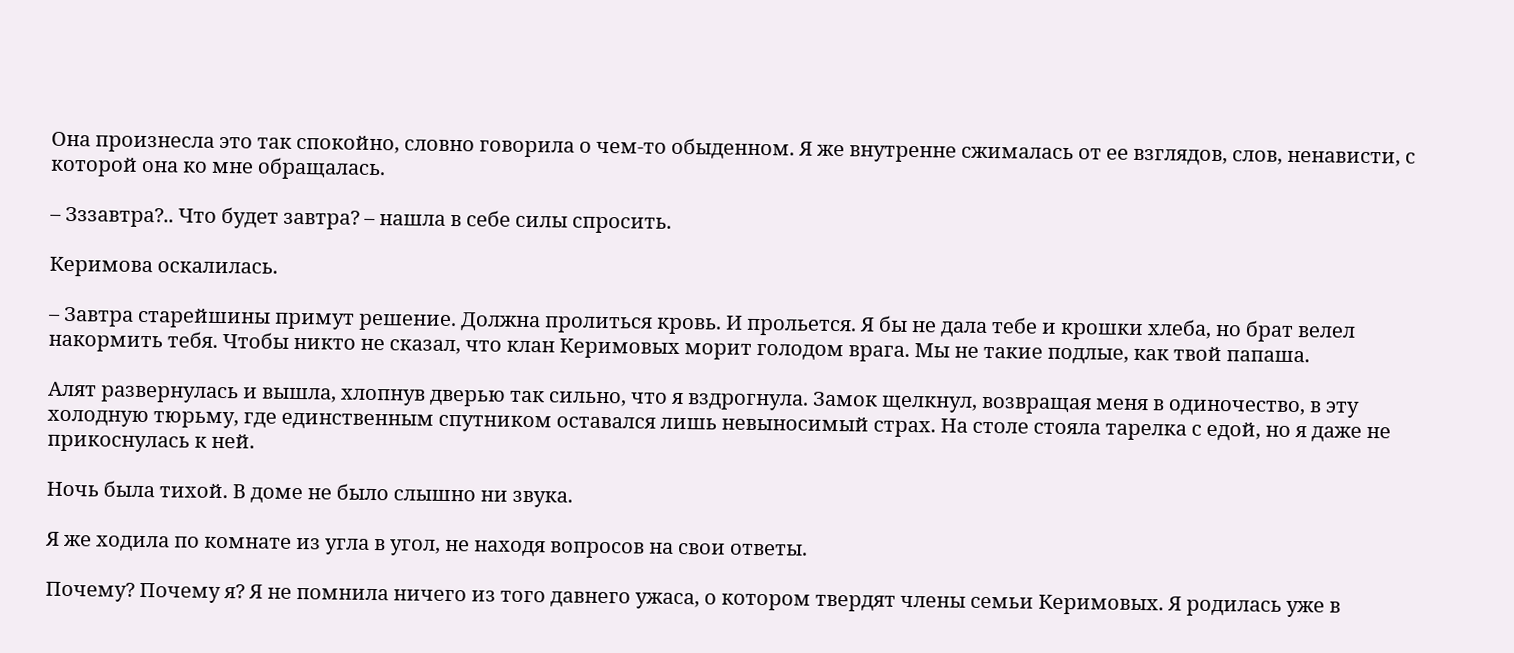Она произнесла это так спокойно, словно говорила о чем-то обыденном. Я же внутренне сжималась от ее взглядов, слов, ненависти, с которой она ко мне обращалась.

– Зззавтра?.. Что будет завтра? – нашла в себе силы спросить.

Керимова оскалилась.

– Завтра старейшины примут решение. Должна пролиться кровь. И прольется. Я бы не дала тебе и крошки хлеба, но брат велел накормить тебя. Чтобы никто не сказал, что клан Керимовых морит голодом врага. Мы не такие подлые, как твой папаша.

Алят развернулась и вышла, хлопнув дверью так сильно, что я вздрогнула. Замок щелкнул, возвращая меня в одиночество, в эту холодную тюрьму, где единственным спутником оставался лишь невыносимый страх. На столе стояла тарелка с едой, но я даже не прикоснулась к ней.

Ночь была тихой. В доме не было слышно ни звука.

Я же ходила по комнате из угла в угол, не находя вопросов на свои ответы.

Почему? Почему я? Я не помнила ничего из того давнего ужаса, о котором твердят члены семьи Керимовых. Я родилась уже в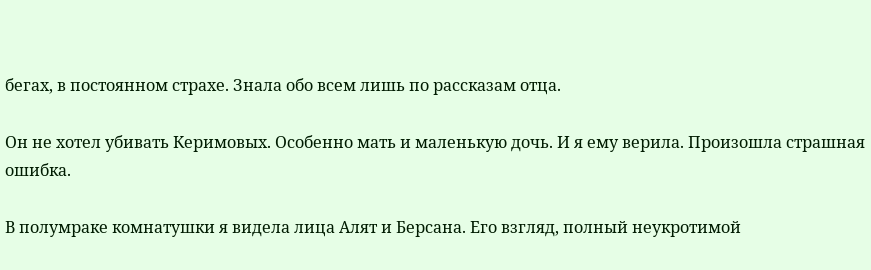бегах, в постоянном страхе. Знала обо всем лишь по рассказам отца.

Он не хотел убивать Керимовых. Особенно мать и маленькую дочь. И я ему верила. Произошла страшная ошибка.

В полумраке комнатушки я видела лица Алят и Берсана. Его взгляд, полный неукротимой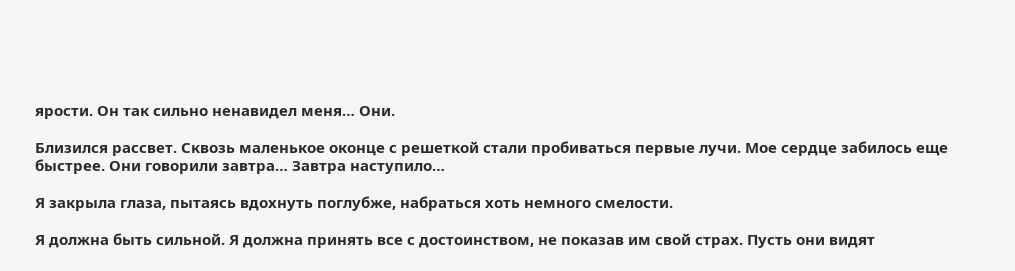ярости. Он так сильно ненавидел меня… Они.

Близился рассвет. Сквозь маленькое оконце с решеткой стали пробиваться первые лучи. Мое сердце забилось еще быстрее. Они говорили завтра… Завтра наступило…

Я закрыла глаза, пытаясь вдохнуть поглубже, набраться хоть немного смелости.

Я должна быть сильной. Я должна принять все с достоинством, не показав им свой страх. Пусть они видят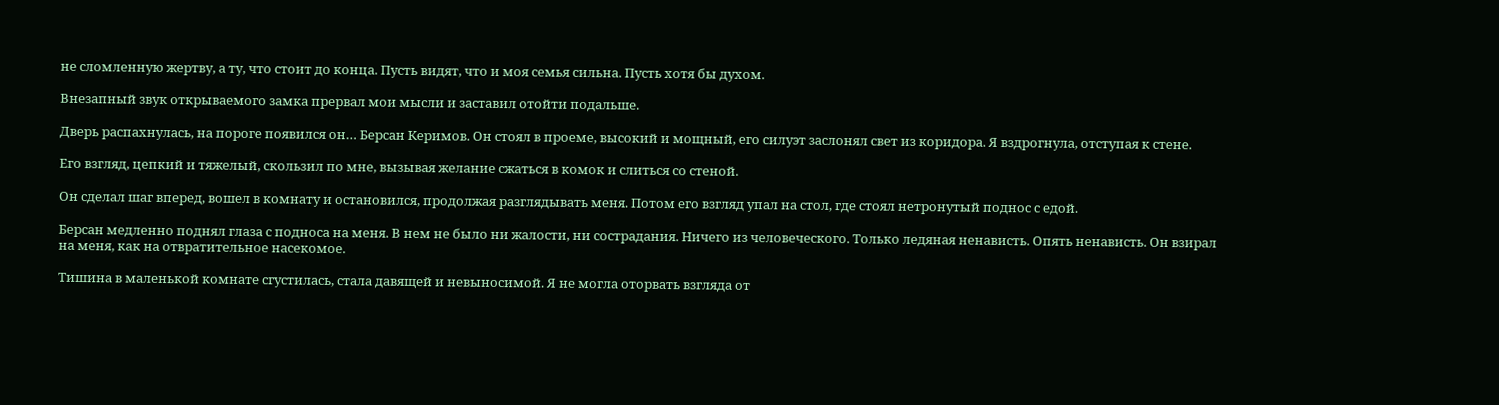не сломленную жертву, а ту, что стоит до конца. Пусть видят, что и моя семья сильна. Пусть хотя бы духом.

Внезапный звук открываемого замка прервал мои мысли и заставил отойти подальше.

Дверь распахнулась, на пороге появился он… Берсан Керимов. Он стоял в проеме, высокий и мощный, его силуэт заслонял свет из коридора. Я вздрогнула, отступая к стене.

Его взгляд, цепкий и тяжелый, скользил по мне, вызывая желание сжаться в комок и слиться со стеной.

Он сделал шаг вперед, вошел в комнату и остановился, продолжая разглядывать меня. Потом его взгляд упал на стол, где стоял нетронутый поднос с едой.

Берсан медленно поднял глаза с подноса на меня. В нем не было ни жалости, ни сострадания. Ничего из человеческого. Только ледяная ненависть. Опять ненависть. Он взирал на меня, как на отвратительное насекомое.

Тишина в маленькой комнате сгустилась, стала давящей и невыносимой. Я не могла оторвать взгляда от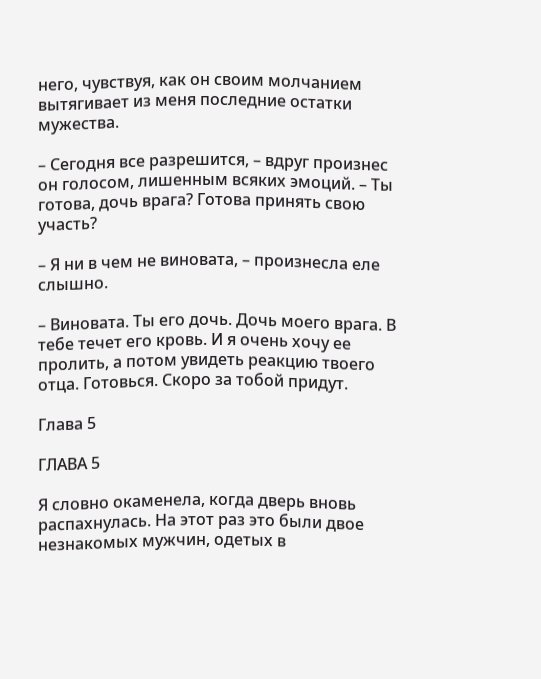него, чувствуя, как он своим молчанием вытягивает из меня последние остатки мужества.

– Сегодня все разрешится, – вдруг произнес он голосом, лишенным всяких эмоций. – Ты готова, дочь врага? Готова принять свою участь?

– Я ни в чем не виновата, – произнесла еле слышно.

– Виновата. Ты его дочь. Дочь моего врага. В тебе течет его кровь. И я очень хочу ее пролить, а потом увидеть реакцию твоего отца. Готовься. Скоро за тобой придут.

Глава 5

ГЛАВА 5

Я словно окаменела, когда дверь вновь распахнулась. На этот раз это были двое незнакомых мужчин, одетых в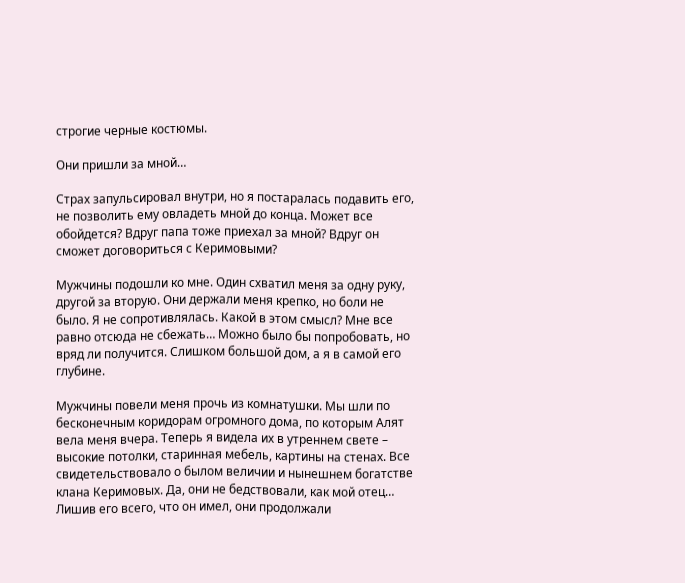строгие черные костюмы.

Они пришли за мной…

Страх запульсировал внутри, но я постаралась подавить его, не позволить ему овладеть мной до конца. Может все обойдется? Вдруг папа тоже приехал за мной? Вдруг он сможет договориться с Керимовыми?

Мужчины подошли ко мне. Один схватил меня за одну руку, другой за вторую. Они держали меня крепко, но боли не было. Я не сопротивлялась. Какой в этом смысл? Мне все равно отсюда не сбежать… Можно было бы попробовать, но вряд ли получится. Слишком большой дом, а я в самой его глубине.

Мужчины повели меня прочь из комнатушки. Мы шли по бесконечным коридорам огромного дома, по которым Алят вела меня вчера. Теперь я видела их в утреннем свете – высокие потолки, старинная мебель, картины на стенах. Все свидетельствовало о былом величии и нынешнем богатстве клана Керимовых. Да, они не бедствовали, как мой отец… Лишив его всего, что он имел, они продолжали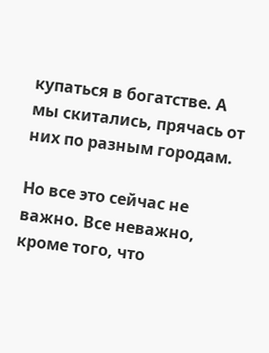купаться в богатстве. А мы скитались, прячась от них по разным городам.

Но все это сейчас не важно. Все неважно, кроме того, что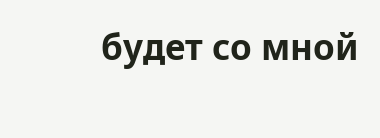будет со мной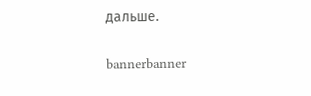дальше.

bannerbanner